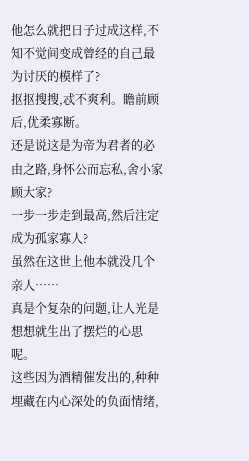他怎么就把日子过成这样,不知不觉间变成曾经的自己最为讨厌的模样了?
抠抠搜搜,忒不爽利。瞻前顾后,优柔寡断。
还是说这是为帝为君者的必由之路,身怀公而忘私,舍小家顾大家?
一步一步走到最高,然后注定成为孤家寡人?
虽然在这世上他本就没几个亲人……
真是个复杂的问题,让人光是想想就生出了摆烂的心思呢。
这些因为酒精催发出的,种种埋藏在内心深处的负面情绪,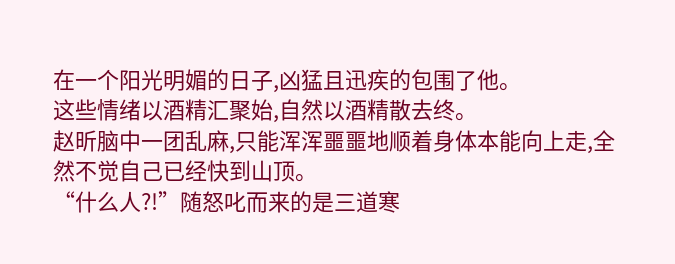在一个阳光明媚的日子,凶猛且迅疾的包围了他。
这些情绪以酒精汇聚始,自然以酒精散去终。
赵昕脑中一团乱麻,只能浑浑噩噩地顺着身体本能向上走,全然不觉自己已经快到山顶。
“什么人?!”随怒叱而来的是三道寒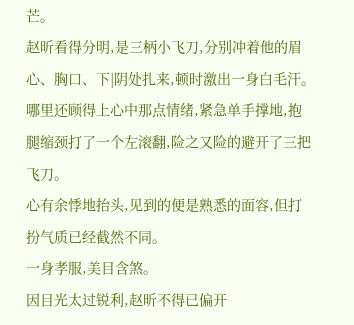芒。
赵昕看得分明,是三柄小飞刀,分别冲着他的眉心、胸口、下|阴处扎来,顿时激出一身白毛汗。
哪里还顾得上心中那点情绪,紧急单手撑地,抱腿缩颈打了一个左滚翻,险之又险的避开了三把飞刀。
心有余悸地抬头,见到的便是熟悉的面容,但打扮气质已经截然不同。
一身孝服,美目含煞。
因目光太过锐利,赵昕不得已偏开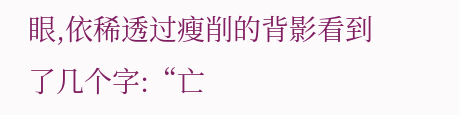眼,依稀透过瘦削的背影看到了几个字:“亡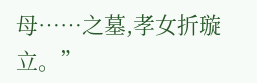母……之墓,孝女折璇立。”